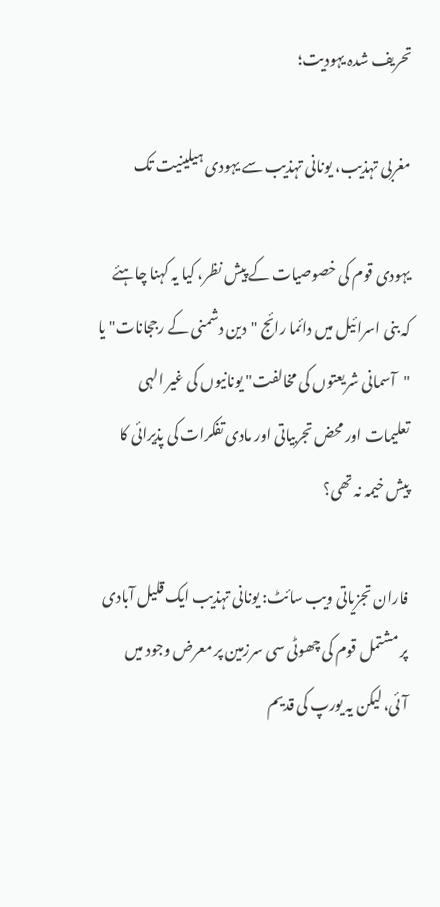تحریف شدہ یہودیت؛

مغربی تہذیب، یونانی تہذیب سے یہودی ہیلینیت تک

یہودی قوم کی خصوصیات کے پیش نظر، کیا یہ کہنا چاہئے کہ بنی اسرائیل میں دائما رائج "دین دشمنی کے رججانات" یا "آسمانی شریعتوں کی مخالفت" یونانیوں کی غیر الہی تعلیمات اور محض تجربیاتی اور مادی تفکرات کی پذیرائی کا پیش خیمہ نہ تھی؟

فاران تجزیاتی ویب سائٹ: یونانی تہذیب ایک قلیل آبادی پر مشتمل قوم کی چھوٹی سی سرزمین پر معرض وجود میں آئی، لیکن یہ یورپ کی قدیم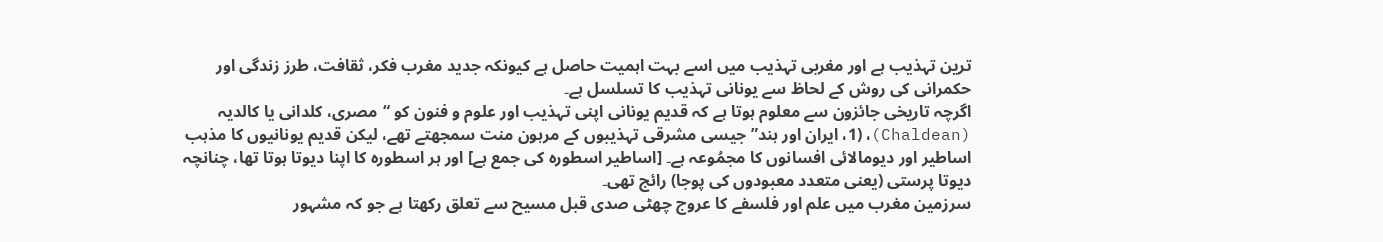ترین تہذیب ہے اور مغربی تہذیب میں اسے بہت اہمیت حاصل ہے کیونکہ جدید مغرب فکر، ثقافت، طرز زندگی اور حکمرانی کی روش کے لحاظ سے یونانی تہذیب کا تسلسل ہے۔
اگرچہ تاریخی جائزون سے معلوم ہوتا ہے کہ قدیم یونانی اپنی تہذیب اور علوم و فنون کو “مصری، کلدانی یا کالدیہ (Chaldean)، (1، ایران اور ہند” جیسی مشرقی تہذیبوں کے مرہون منت سمجھتے تھے، لیکن قدیم یونانیوں کا مذہب اساطیر اور دیومالائی افسانوں کا مجمُوعہ ہے۔ [اساطیر اسطورہ کی جمع ہے] اور ہر اسطورہ کا اپنا دیوتا ہوتا تھا، چنانچہ دیوتا پرستی (یعنی متعدد معبودوں کی پوجا) رائج تھی۔
سرزمین مغرب میں علم اور فلسفے کا عروج چھٹی صدی قبل مسیح سے تعلق رکھتا ہے جو کہ مشہور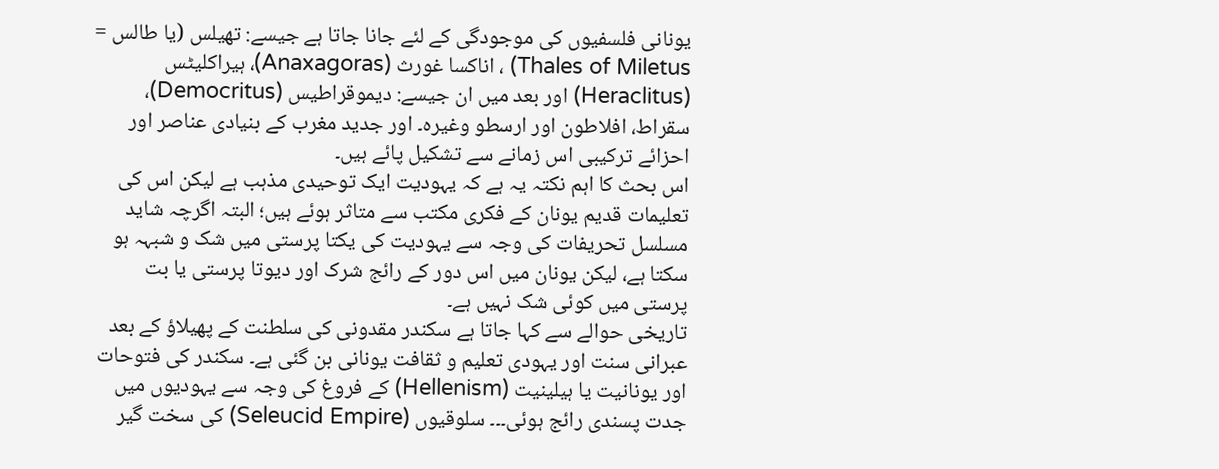یونانی فلسفیوں کی موجودگی کے لئے جانا جاتا ہے جیسے: تھیلس (یا طالس = Thales of Miletus) ، اناکسا غورث (Anaxagoras)، ہیراکلیٹس (Heraclitus) اور بعد میں ان جیسے: دیموقراطیس (Democritus)، سقراط، افلاطون اور ارسطو وغیرہ۔ اور جدید مغرب کے بنیادی عناصر اور احزائے ترکیبی اس زمانے سے تشکیل پائے ہیں۔
اس بحث کا اہم نکتہ یہ ہے کہ یہودیت ایک توحیدی مذہب ہے لیکن اس کی تعلیمات قدیم یونان کے فکری مکتب سے متاثر ہوئے ہیں؛ البتہ اگرچہ شاید مسلسل تحریفات کی وجہ سے یہودیت کی یکتا پرستی میں شک و شبہہ ہو سکتا ہے، لیکن یونان میں اس دور کے رائج شرک اور دیوتا پرستی یا بت پرستی میں کوئی شک نہیں ہے۔
تاریخی حوالے سے کہا جاتا ہے سکندر مقدونی کی سلطنت کے پھیلاؤ کے بعد عبرانی سنت اور یہودی تعلیم و ثقافت یونانی بن گئی ہے۔ سکندر کی فتوحات اور یونانیت یا ہیلینیت (Hellenism) کے فروغ کی وجہ سے یہودیوں میں جدت پسندی رائج ہوئی۔۔۔ سلوقیوں (Seleucid Empire) کی سخت گیر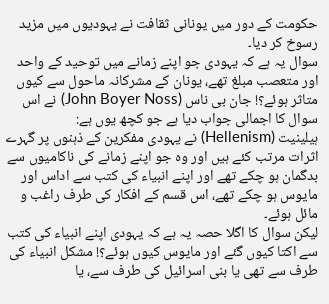حکومت کے دور میں یونانی ثقافت نے یہودیوں میں مزید رسوخ کر دیا۔
سوال یہ ہے کہ یہودی جو اپنے زمانے میں توحید کے واحد اور متعصب مبلغ تھے، یونان کے مشرکانہ ماحول سے کیوں متاثر ہوئے؟! جان بی ناس (John Boyer Noss) نے اس سوال کا اجمالی جواب دیا ہے جو کچھ یوں ہے:
ہیلینیت (Hellenism) نے یہودی مفکرین کے ذہنوں پر گہرے اثرات مرتب کئے ہیں اور وہ جو اپنے زمانے کی ناکامیوں سے بدگمان ہو چکے تھے اور اپنے انبیاء کی کتب سے اداس اور مایوس ہو چکے تھے، اس قسم کے افکار کی طرف راغب و مائل ہوئے۔
لیکن سوال کا اگلا حصہ یہ ہے کہ یہودی اپنے انبیاء کی کتب سے اکتا کیوں گئے اور مایوس کیوں ہوئے؟! مشکل انبیاء کی طرف سے تھی یا بنی اسرائیل کی طرف سے، یا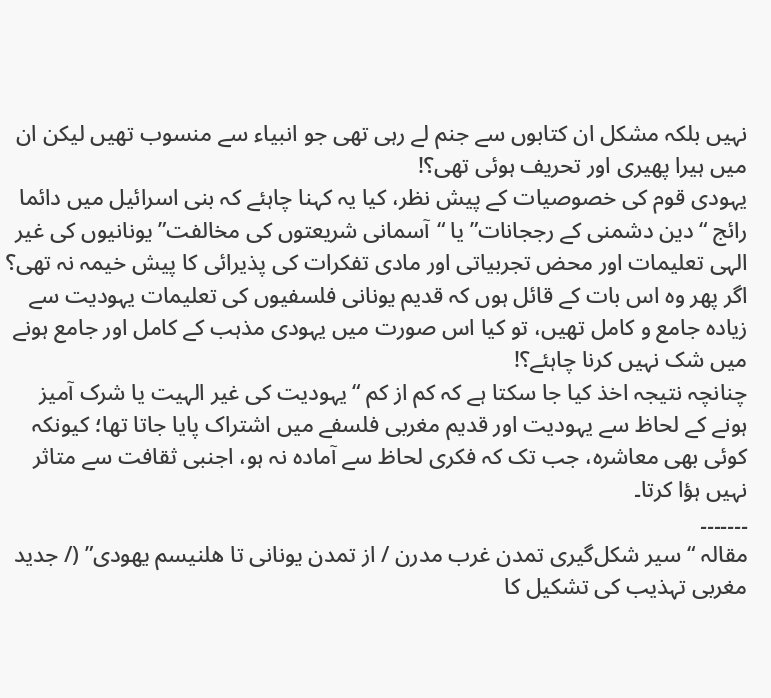نہیں بلکہ مشکل ان کتابوں سے جنم لے رہی تھی جو انبیاء سے منسوب تھیں لیکن ان میں ہیرا پھیری اور تحریف ہوئی تھی؟!
یہودی قوم کی خصوصیات کے پیش نظر، کیا یہ کہنا چاہئے کہ بنی اسرائیل میں دائما رائج “دین دشمنی کے رججانات” یا “آسمانی شریعتوں کی مخالفت” یونانیوں کی غیر الہی تعلیمات اور محض تجربیاتی اور مادی تفکرات کی پذیرائی کا پیش خیمہ نہ تھی؟
اگر پھر وہ اس بات کے قائل ہوں کہ قدیم یونانی فلسفیوں کی تعلیمات یہودیت سے زیادہ جامع و کامل تھیں، تو کیا اس صورت میں یہودی مذہب کے کامل اور جامع ہونے میں شک نہیں کرنا چاہئے؟!
چنانچہ نتیجہ اخذ کیا جا سکتا ہے کہ کم از کم “یہودیت کی غیر الہیت یا شرک آمیز ہونے کے لحاظ سے یہودیت اور قدیم مغربی فلسفے میں اشتراک پایا جاتا تھا؛ کیونکہ کوئی بھی معاشرہ، جب تک کہ فکری لحاظ سے آمادہ نہ ہو، اجنبی ثقافت سے متاثر نہیں ہؤا کرتا۔
۔۔۔۔۔۔۔
مقالہ “سیر شکل‌گیری تمدن غرب مدرن / از تمدن یونانی تا هلنیسم یهودی” (/ جدید مغربی تہذیب کی تشکیل کا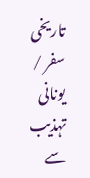تاریخی سفر / یونانی تہذیب سے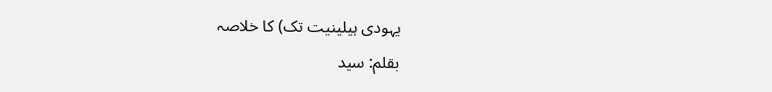یہودی ہیلینیت تک) کا خلاصہ
بقلم: سید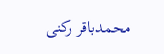محمدباقر رکنی